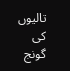تالیوں کی گونج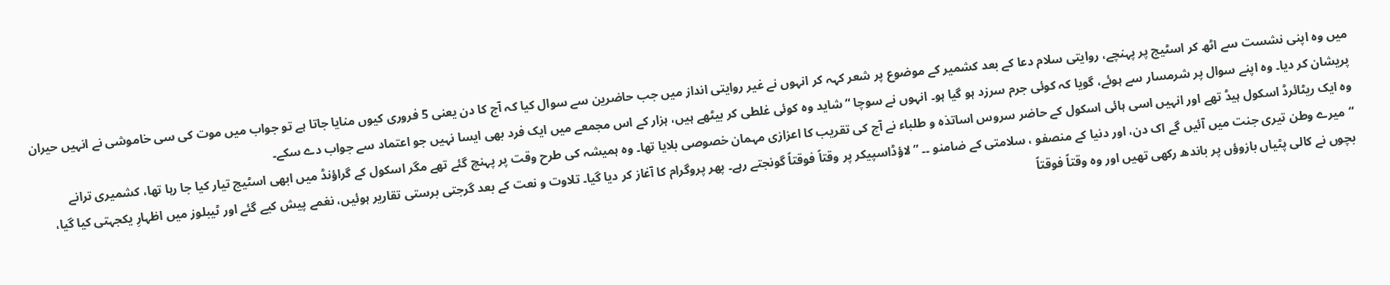میں وہ اپنی نشست سے اٹھ کر اسٹیج پر پہنچے، روایتی سلام دعا کے بعد کشمیر کے موضوع پر شعر کہہ کر انہوں نے غیر روایتی انداز میں جب حاضرین سے سوال کیا کہ آج کا دن یعنی 5 فروری کیوں منایا جاتا ہے تو جواب میں موت کی سی خاموشی نے انہیں حیران پریشان کر دیا۔ وہ اپنے سوال پر شرمسار سے ہوئے، گویا کہ کوئی جرم سرزد ہو گیا ہو۔ انہوں نے سوچا “شاید وہ کوئی غلطی کر بیٹھے ہیں، ہزار کے اس مجمعے میں ایک فرد بھی ایسا نہیں جو اعتماد سے جواب دے سکے۔
وہ ایک ریٹائرڈ اسکول ہیڈ تھے اور انہیں اسی ہائی اسکول کے حاضر سروس اساتذہ و طلباء نے آج کی تقریب کا اعزازی مہمان خصوصی بلایا تھا۔ وہ ہمیشہ کی طرح وقت پر پہنچ گئے تھے مگر اسکول کے گراؤنڈ میں ابھی اسٹیج تیار کیا جا رہا تھا، کشمیری ترانے “میرے وطن تیری جنت میں آئیں گے اک دن، اور دنیا کے منصفو ، سلامتی کے ضامنو ۔۔ ” لاؤڈاسپیکر پر وقتاً فوقتاً گونجتے رہے۔ پھر پروگرام کا آغاز کر دیا گیا۔ تلاوت و نعت کے بعد گرجتی برستی تقاریر ہوئیں، نغمے پیش کیے گئے اور ٹیبلوز میں اظہارِ یکجہتی کیا گیا، بچوں نے کالی پٹیاں بازوؤں پر باندھ رکھی تھیں اور وہ وقتاً فوقتاً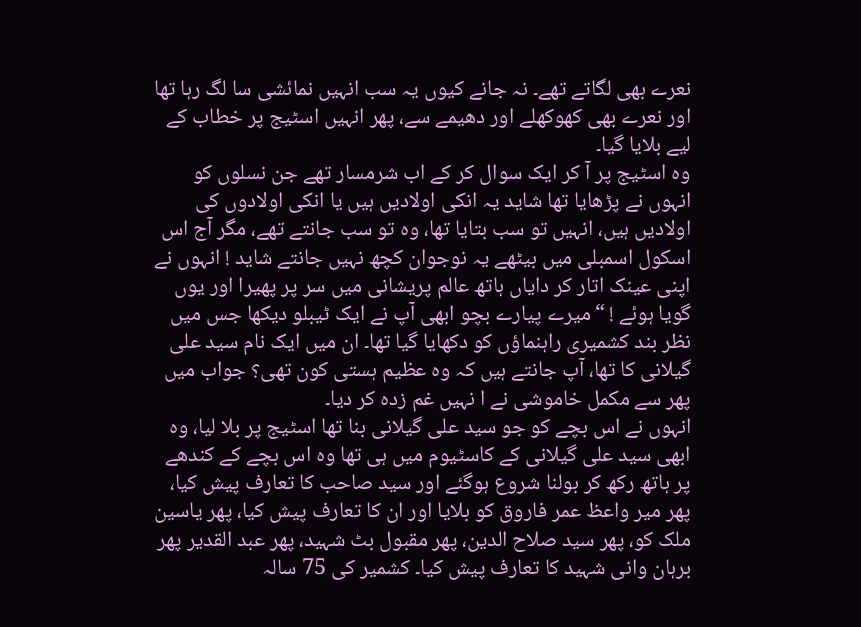نعرے بھی لگاتے تھے۔ نہ جانے کیوں یہ سب انہیں نمائشی سا لگ رہا تھا اور نعرے بھی کھوکھلے اور دھیمے سے، پھر انہیں اسٹیج پر خطاب کے لیے بلایا گیا۔
وہ اسٹیج پر آ کر ایک سوال کر کے اب شرمسار تھے جن نسلوں کو انہوں نے پڑھایا تھا شاید یہ انکی اولادیں ہیں یا انکی اولادوں کی اولادیں ہیں، انہیں تو سب بتایا تھا، وہ تو سب جانتے تھے، مگر آج اس اسکول اسمبلی میں بیٹھے یہ نوجوان کچھ نہیں جانتے شاید ! انہوں نے اپنی عینک اتار کر دایاں ہاتھ عالم پریشانی میں سر پر پھیرا اور یوں گویا ہوئے ! “میرے پیارے بچو ابھی آپ نے ایک ٹیبلو دیکھا جس میں نظر بند کشمیری راہنماؤں کو دکھایا گیا تھا۔ ان میں ایک نام سید علی گیلانی کا تھا، آپ جانتے ہیں کہ وہ عظیم ہستی کون تھی؟ جواب میں پھر سے مکمل خاموشی نے ا نہیں غم زدہ کر دیا۔
انہوں نے اس بچے کو جو سید علی گیلانی بنا تھا اسٹیج پر بلا لیا، وہ ابھی سید علی گیلانی کے کاسٹیوم میں ہی تھا وہ اس بچے کے کندھے پر ہاتھ رکھ کر بولنا شروع ہوگئے اور سید صاحب کا تعارف پیش کیا، پھر میر واعظ عمر فاروق کو بلایا اور ان کا تعارف پیش کیا، پھر یاسین ملک کو، پھر سید صلاح الدین، پھر مقبول بٹ شہید، پھر عبد القدیر پھر برہان وانی شہید کا تعارف پیش کیا۔ کشمیر کی 75 سالہ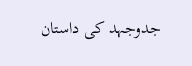جدوجہد کی داستان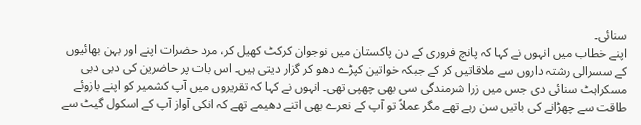سنائی۔
اپنے خطاب میں انہوں نے کہا کہ پانچ فروری کے دن پاکستان میں نوجوان کرکٹ کھیل کر، مرد حضرات اپنے اور بہن بھائیوں کے سسرالی رشتہ داروں سے ملاقاتیں کر کے جبکہ خواتین کپڑے دھو کر گزار دیتی ہیں۔ اس بات پر حاضرین کی دبی دبی مسکراہٹ سنائی دی جس میں زرا شرمندگی سی بھی چھپی تھی۔ انہوں نے کہا کہ تقریروں میں آپ کشمیر کو اپنے بازوئے طاقت سے چھڑانے کی باتیں سن رہے تھے مگر عملاً تو آپ کے نعرے بھی اتنے دھیمے تھے کہ انکی آواز آپ کے اسکول گیٹ سے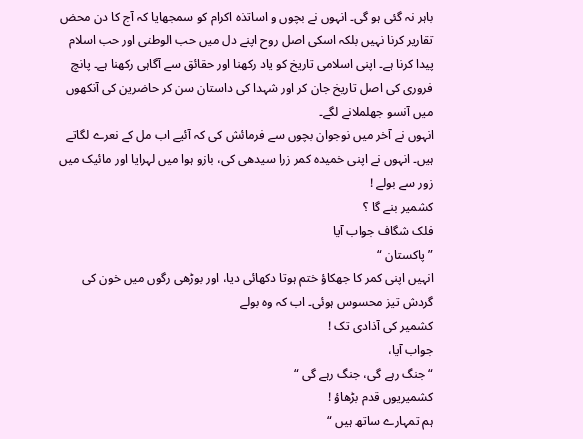باہر نہ گئی ہو گی۔ انہوں نے بچوں و اساتذہ اکرام کو سمجھایا کہ آج کا دن محض تقاریر کرنا نہیں بلکہ اسکی اصل روح اپنے دل میں حب الوطنی اور حب اسلام پیدا کرنا ہے۔ اپنی اسلامی تاریخ کو یاد رکھنا اور حقائق سے آگاہی رکھنا ہے۔ پانچ فروری کی اصل تاریخ جان کر اور شہدا کی داستان سن کر حاضرین کی آنکھوں میں آنسو جھلملانے لگے۔
انہوں نے آخر میں نوجوان بچوں سے فرمائش کی کہ آئیے اب مل کے نعرے لگاتے ہیں۔ انہوں نے اپنی خمیدہ کمر زرا سیدھی کی، بازو ہوا میں لہرایا اور مائیک میں زور سے بولے !
کشمیر بنے گا ؟
فلک شگاف جواب آیا
” پاکستان “
انہیں اپنی کمر کا جھکاؤ ختم ہوتا دکھائی دیا، اور بوڑھی رگوں میں خون کی گردش تیز محسوس ہوئی۔ اب کہ وہ بولے
کشمیر کی آذادی تک !
جواب آیا،
“جنگ رہے گی، جنگ رہے گی “
کشمیریوں قدم بڑھاؤ !
ہم تمہارے ساتھ ہیں “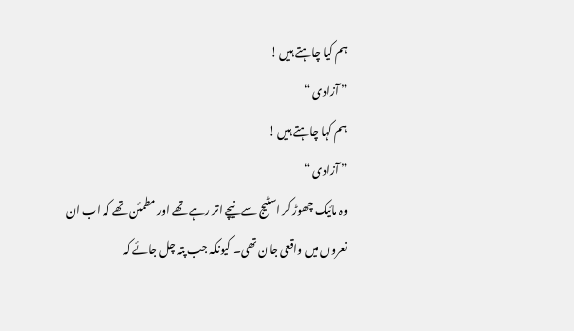ہم کیا چاہتے ہیں !
” آزادی “
ہم کہا چاہتے ہیں !
” آزادی “
وہ مائیک چھوڑ کر اسٹیج سے نیچے اتر رہے تھے اور مطمئن تھے کہ اب ان نعروں میں واقعی جان تھی۔ کیونکہ جب پتہ چل جائے کہ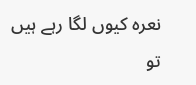نعرہ کیوں لگا رہے ہیں تو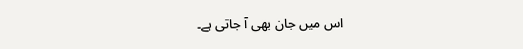اس میں جان بھی آ جاتی ہے۔